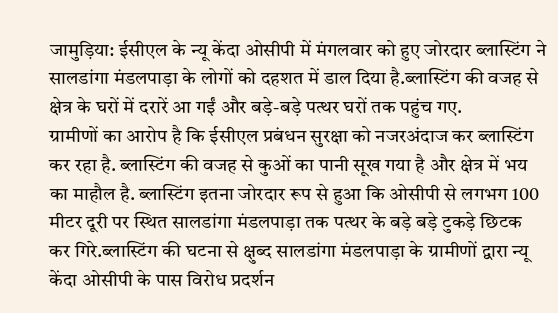जामुड़िया: ईसीएल के न्यू केंदा ओसीपी में मंगलवार को हुए जोरदार ब्लास्टिंग ने सालडांगा मंडलपाड़ा के लोगों को दहशत में डाल दिया है.ब्लास्टिंग की वजह से क्षेत्र के घरों में दरारें आ गईं और बड़े-बड़े पत्थर घरों तक पहुंच गए.
ग्रामीणों का आरोप है कि ईसीएल प्रबंधन सुरक्षा को नजरअंदाज कर ब्लास्टिंग कर रहा है. ब्लास्टिंग की वजह से कुओं का पानी सूख गया है और क्षेत्र में भय का माहौल है. ब्लास्टिंग इतना जोरदार रूप से हुआ कि ओसीपी से लगभग 100 मीटर दूरी पर स्थित सालडांगा मंडलपाड़ा तक पत्थर के बड़े बड़े टुकड़े छिटक कर गिरे.ब्लास्टिंग की घटना से क्षुब्द सालडांगा मंडलपाड़ा के ग्रामीणों द्वारा न्यू केंदा ओसीपी के पास विरोध प्रदर्शन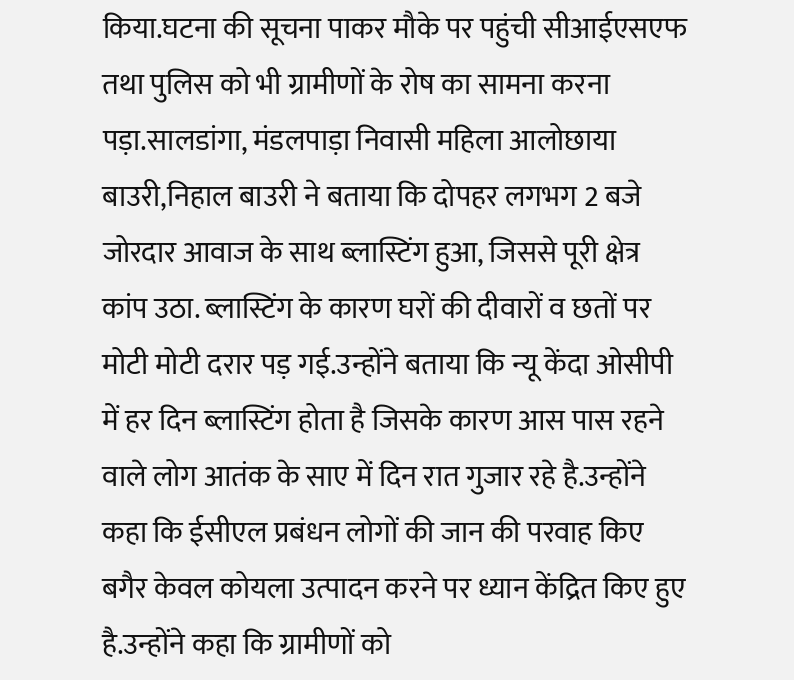किया.घटना की सूचना पाकर मौके पर पहुंची सीआईएसएफ तथा पुलिस को भी ग्रामीणों के रोष का सामना करना पड़ा.सालडांगा, मंडलपाड़ा निवासी महिला आलोछाया बाउरी,निहाल बाउरी ने बताया कि दोपहर लगभग 2 बजे जोरदार आवाज के साथ ब्लास्टिंग हुआ, जिससे पूरी क्षेत्र कांप उठा. ब्लास्टिंग के कारण घरों की दीवारों व छतों पर मोटी मोटी दरार पड़ गई.उन्होंने बताया कि न्यू केंदा ओसीपी में हर दिन ब्लास्टिंग होता है जिसके कारण आस पास रहने वाले लोग आतंक के साए में दिन रात गुजार रहे है.उन्होंने कहा कि ईसीएल प्रबंधन लोगों की जान की परवाह किए बगैर केवल कोयला उत्पादन करने पर ध्यान केंद्रित किए हुए है.उन्होंने कहा कि ग्रामीणों को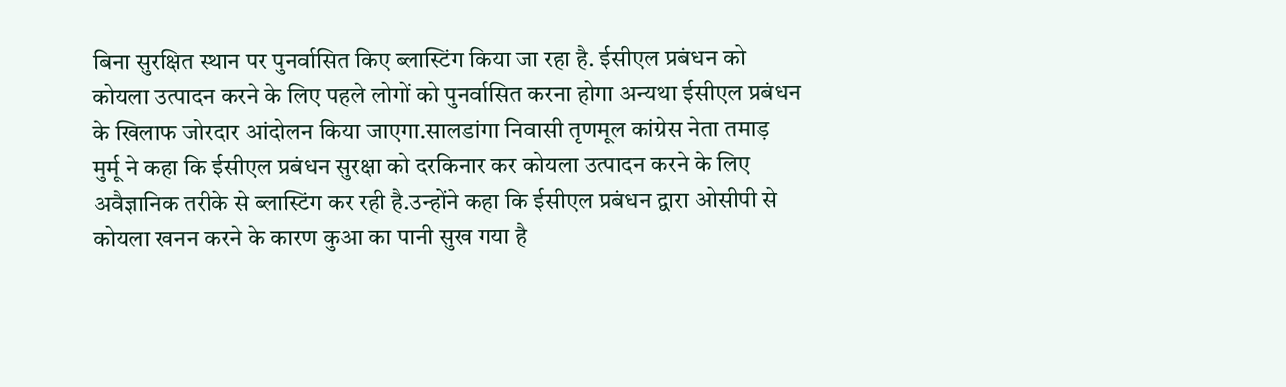बिना सुरक्षित स्थान पर पुनर्वासित किए ब्लास्टिंग किया जा रहा है. ईसीएल प्रबंधन को कोयला उत्पादन करने के लिए पहले लोगों को पुनर्वासित करना होगा अन्यथा ईसीएल प्रबंधन के खिलाफ जोरदार आंदोलन किया जाएगा.सालडांगा निवासी तृणमूल कांग्रेस नेता तमाड़ मुर्मू ने कहा कि ईसीएल प्रबंधन सुरक्षा को दरकिनार कर कोयला उत्पादन करने के लिए अवैज्ञानिक तरीके से ब्लास्टिंग कर रही है.उन्होंने कहा कि ईसीएल प्रबंधन द्वारा ओसीपी से कोयला खनन करने के कारण कुआ का पानी सुख गया है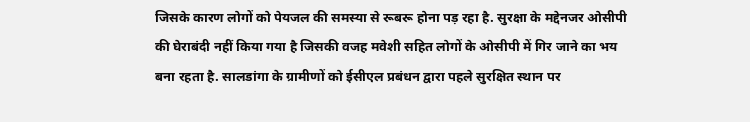जिसके कारण लोगों को पेयजल की समस्या से रूबरू होना पड़ रहा है. सुरक्षा के मद्देनजर ओसीपी की घेराबंदी नहीं किया गया है जिसकी वजह मवेशी सहित लोगों के ओसीपी में गिर जाने का भय बना रहता है. सालडांगा के ग्रामीणों को ईसीएल प्रबंधन द्वारा पहले सुरक्षित स्थान पर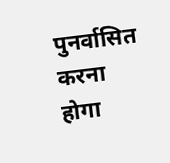पुनर्वासित करना होगा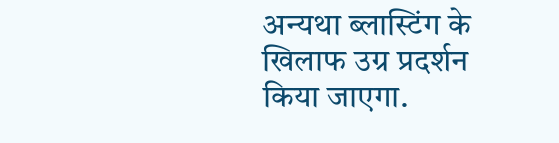अन्यथा ब्लास्टिंग के खिलाफ उग्र प्रदर्शन किया जाएगा.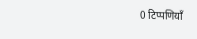0 टिप्पणियाँ